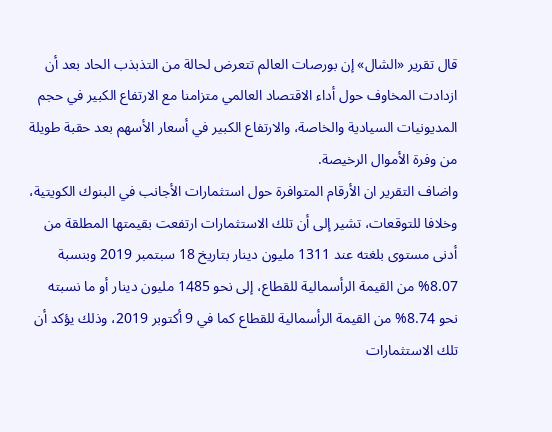قال تقرير «الشال» إن بورصات العالم تتعرض لحالة من التذبذب الحاد بعد أن ازدادت المخاوف حول أداء الاقتصاد العالمي متزامنا مع الارتفاع الكبير في حجم المديونيات السيادية والخاصة، والارتفاع الكبير في أسعار الأسهم بعد حقبة طويلة من وفرة الأموال الرخيصة.
واضاف التقرير ان الأرقام المتوافرة حول استثمارات الأجانب في البنوك الكويتية، وخلافا للتوقعات، تشير إلى أن تلك الاستثمارات ارتفعت بقيمتها المطلقة من أدنى مستوى بلغته عند 1311 مليون دينار بتاريخ 18 سبتمبر 2019 وبنسبة 8.07% من القيمة الرأسمالية للقطاع، إلى نحو 1485 مليون دينار أو ما نسبته نحو 8.74% من القيمة الرأسمالية للقطاع كما في 9 أكتوبر 2019، وذلك يؤكد أن تلك الاستثمارات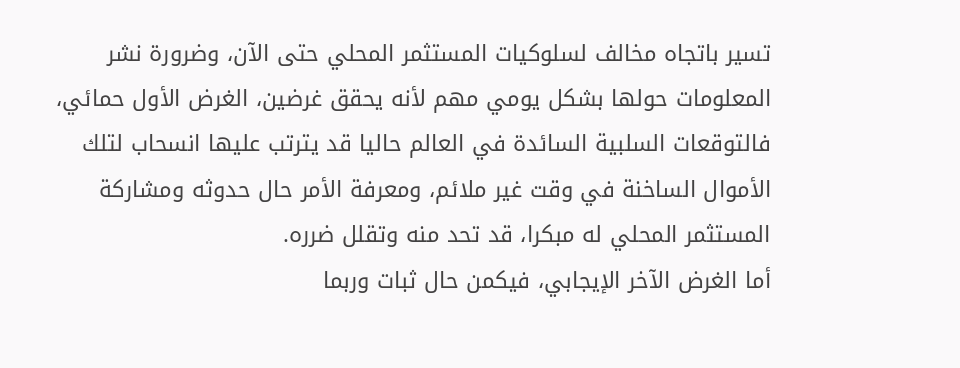تسير باتجاه مخالف لسلوكيات المستثمر المحلي حتى الآن، وضرورة نشر المعلومات حولها بشكل يومي مهم لأنه يحقق غرضين، الغرض الأول حمائي، فالتوقعات السلبية السائدة في العالم حاليا قد يترتب عليها انسحاب لتلك الأموال الساخنة في وقت غير ملائم، ومعرفة الأمر حال حدوثه ومشاركة المستثمر المحلي له مبكرا، قد تحد منه وتقلل ضرره.
أما الغرض الآخر الإيجابي، فيكمن حال ثبات وربما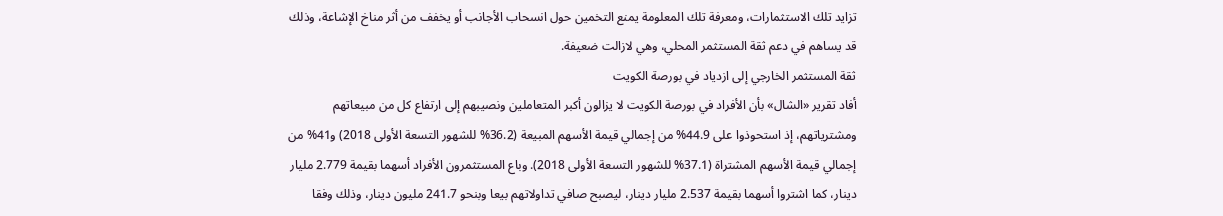تزايد تلك الاستثمارات، ومعرفة تلك المعلومة يمنع التخمين حول انسحاب الأجانب أو يخفف من أثر مناخ الإشاعة، وذلك قد يساهم في دعم ثقة المستثمر المحلي، وهي لازالت ضعيفة.
ثقة المستثمر الخارجي إلى ازدياد في بورصة الكويت
أفاد تقرير «الشال» بأن الأفراد في بورصة الكويت لا يزالون أكبر المتعاملين ونصيبهم إلى ارتفاع كل من مبيعاتهم ومشترياتهم، إذ استحوذوا على 44.9% من إجمالي قيمة الأسهم المبيعة (36.2% للشهور التسعة الأولى 2018) و41% من إجمالي قيمة الأسهم المشتراة (37.1% للشهور التسعة الأولى 2018). وباع المستثمرون الأفراد أسهما بقيمة 2.779 مليار دينار، كما اشتروا أسهما بقيمة 2.537 مليار دينار، ليصبح صافي تداولاتهم بيعا وبنحو 241.7 مليون دينار، وذلك وفقا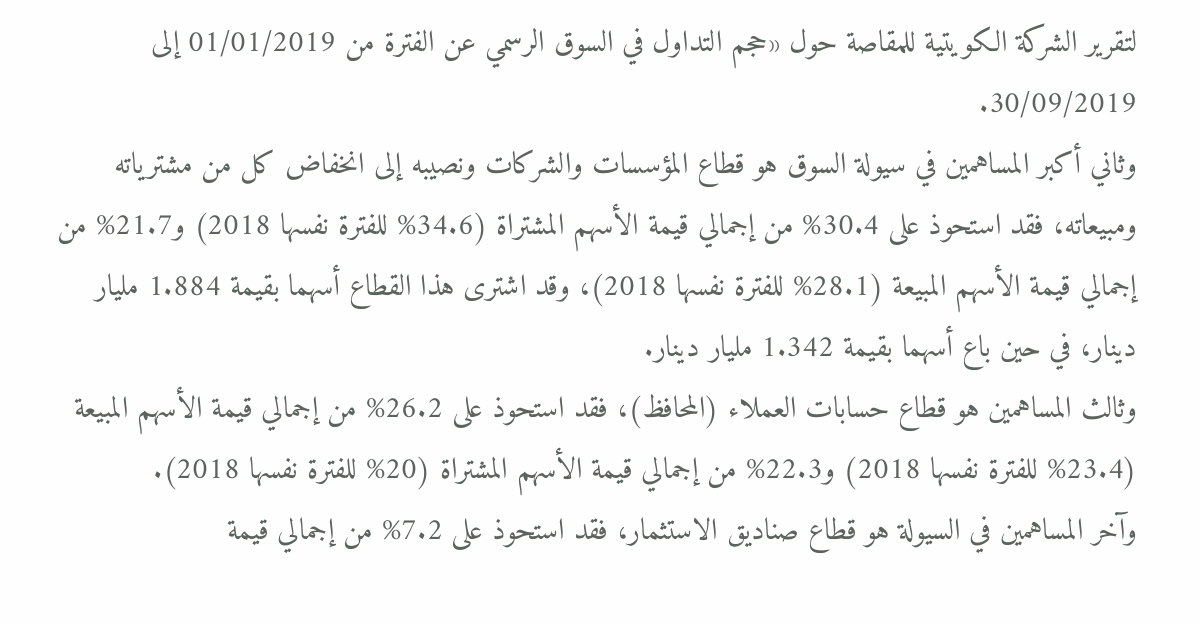لتقرير الشركة الكويتية للمقاصة حول «حجم التداول في السوق الرسمي عن الفترة من 01/01/2019 إلى 30/09/2019.
وثاني أكبر المساهمين في سيولة السوق هو قطاع المؤسسات والشركات ونصيبه إلى انخفاض كل من مشترياته ومبيعاته، فقد استحوذ على 30.4% من إجمالي قيمة الأسهم المشتراة (34.6% للفترة نفسها 2018) و21.7% من إجمالي قيمة الأسهم المبيعة (28.1% للفترة نفسها 2018)، وقد اشترى هذا القطاع أسهما بقيمة 1.884 مليار دينار، في حين باع أسهما بقيمة 1.342 مليار دينار.
وثالث المساهمين هو قطاع حسابات العملاء (المحافظ)، فقد استحوذ على 26.2% من إجمالي قيمة الأسهم المبيعة (23.4% للفترة نفسها 2018) و22.3% من إجمالي قيمة الأسهم المشتراة (20% للفترة نفسها 2018).
وآخر المساهمين في السيولة هو قطاع صناديق الاستثمار، فقد استحوذ على 7.2% من إجمالي قيمة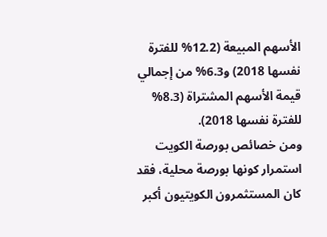الأسهم المبيعة (12.2% للفترة نفسها 2018) و6.3% من إجمالي قيمة الأسهم المشتراة (8.3% للفترة نفسها 2018).
ومن خصائص بورصة الكويت استمرار كونها بورصة محلية، فقد كان المستثمرون الكويتيون أكبر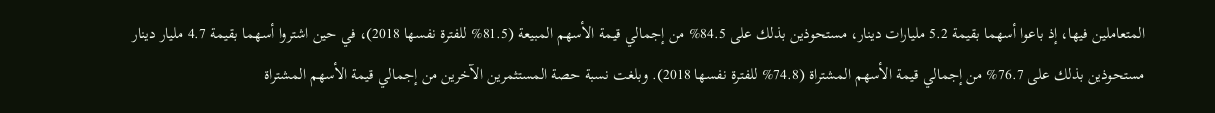المتعاملين فيها، إذ باعوا أسهما بقيمة 5.2 مليارات دينار، مستحوذين بذلك على 84.5% من إجمالي قيمة الأسهم المبيعة (81.5% للفترة نفسها 2018)، في حين اشتروا أسهما بقيمة 4.7 مليار دينار مستحوذين بذلك على 76.7% من إجمالي قيمة الأسهم المشتراة (74.8% للفترة نفسها 2018). وبلغت نسبة حصة المستثمرين الآخرين من إجمالي قيمة الأسهم المشتراة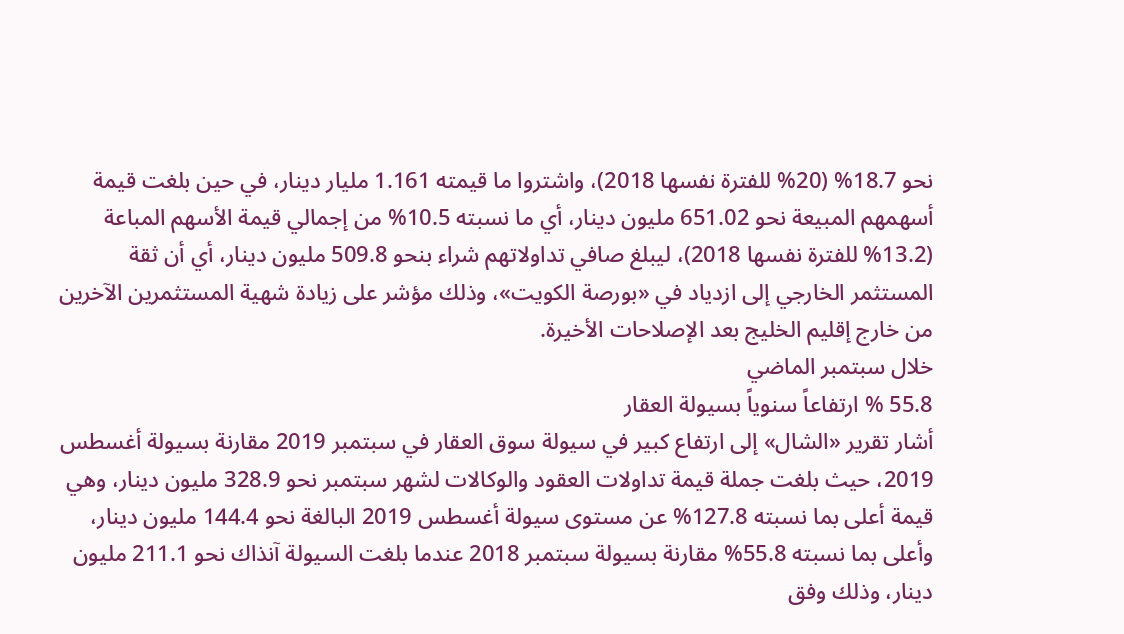نحو 18.7% (20% للفترة نفسها 2018)، واشتروا ما قيمته 1.161 مليار دينار، في حين بلغت قيمة أسهمهم المبيعة نحو 651.02 مليون دينار، أي ما نسبته 10.5% من إجمالي قيمة الأسهم المباعة (13.2% للفترة نفسها 2018)، ليبلغ صافي تداولاتهم شراء بنحو 509.8 مليون دينار، أي أن ثقة المستثمر الخارجي إلى ازدياد في «بورصة الكويت»، وذلك مؤشر على زيادة شهية المستثمرين الآخرين من خارج إقليم الخليج بعد الإصلاحات الأخيرة.
خلال سبتمبر الماضي
55.8 % ارتفاعاً سنوياً بسيولة العقار
أشار تقرير «الشال» إلى ارتفاع كبير في سيولة سوق العقار في سبتمبر 2019 مقارنة بسيولة أغسطس 2019، حيث بلغت جملة قيمة تداولات العقود والوكالات لشهر سبتمبر نحو 328.9 مليون دينار، وهي قيمة أعلى بما نسبته 127.8% عن مستوى سيولة أغسطس 2019 البالغة نحو 144.4 مليون دينار، وأعلى بما نسبته 55.8% مقارنة بسيولة سبتمبر 2018 عندما بلغت السيولة آنذاك نحو 211.1 مليون دينار، وذلك وفق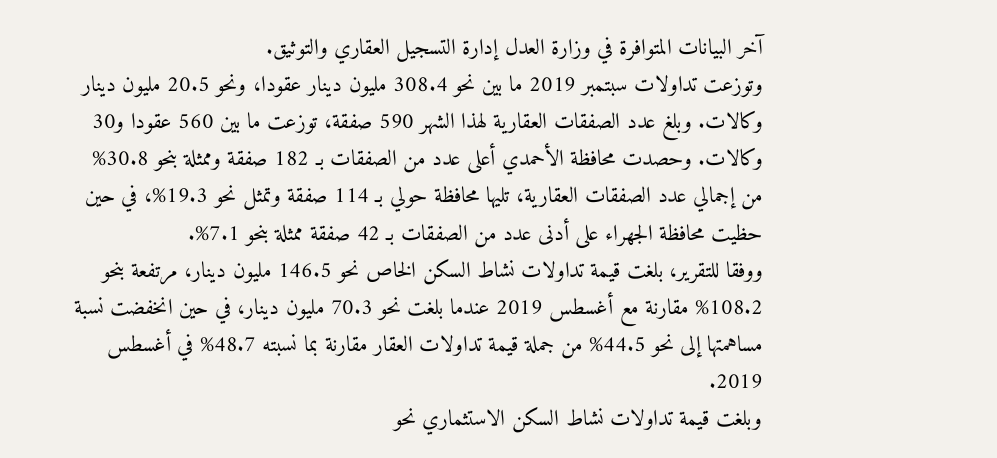آخر البيانات المتوافرة في وزارة العدل إدارة التسجيل العقاري والتوثيق.
وتوزعت تداولات سبتمبر 2019 ما بين نحو 308.4 مليون دينار عقودا، ونحو 20.5 مليون دينار وكالات. وبلغ عدد الصفقات العقارية لهذا الشهر 590 صفقة، توزعت ما بين 560 عقودا و30 وكالات. وحصدت محافظة الأحمدي أعلى عدد من الصفقات بـ 182 صفقة وممثلة بنحو 30.8% من إجمالي عدد الصفقات العقارية، تليها محافظة حولي بـ 114 صفقة وتمثل نحو 19.3%، في حين حظيت محافظة الجهراء على أدنى عدد من الصفقات بـ 42 صفقة ممثلة بنحو 7.1%.
ووفقا للتقرير، بلغت قيمة تداولات نشاط السكن الخاص نحو 146.5 مليون دينار، مرتفعة بنحو 108.2% مقارنة مع أغسطس 2019 عندما بلغت نحو 70.3 مليون دينار، في حين انخفضت نسبة مساهمتها إلى نحو 44.5% من جملة قيمة تداولات العقار مقارنة بما نسبته 48.7% في أغسطس 2019.
وبلغت قيمة تداولات نشاط السكن الاستثماري نحو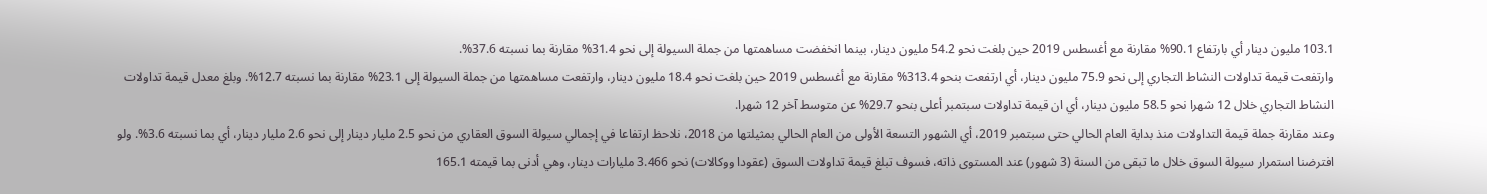103.1 مليون دينار أي بارتفاع 90.1% مقارنة مع أغسطس 2019 حين بلغت نحو 54.2 مليون دينار، بينما انخفضت مساهمتها من جملة السيولة إلى نحو 31.4% مقارنة بما نسبته 37.6%.
وارتفعت قيمة تداولات النشاط التجاري إلى نحو 75.9 مليون دينار، أي ارتفعت بنحو 313.4% مقارنة مع أغسطس 2019 حين بلغت نحو 18.4 مليون دينار، وارتفعت مساهمتها من جملة السيولة إلى 23.1% مقارنة بما نسبته 12.7%. وبلغ معدل قيمة تداولات النشاط التجاري خلال 12 شهرا نحو 58.5 مليون دينار، أي ان قيمة تداولات سبتمبر أعلى بنحو 29.7% عن متوسط آخر 12 شهرا.
وعند مقارنة جملة قيمة التداولات منذ بداية العام الحالي حتى سبتمبر 2019، أي الشهور التسعة الأولى من العام الحالي بمثيلتها من 2018، نلاحظ ارتفاعا في إجمالي سيولة السوق العقاري من نحو 2.5 مليار دينار إلى نحو 2.6 مليار دينار، أي بما نسبته 3.6%. ولو افترضنا استمرار سيولة السوق خلال ما تبقى من السنة (3 شهور) عند المستوى ذاته، فسوف تبلغ قيمة تداولات السوق (عقودا ووكالات) نحو 3.466 مليارات دينار، وهي أدنى بما قيمته 165.1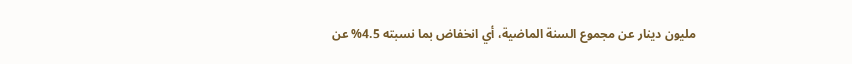مليون دينار عن مجموع السنة الماضية، أي انخفاض بما نسبته 4.5% عن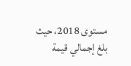مستوى 2018، حيث بلغ إجمالي قيمة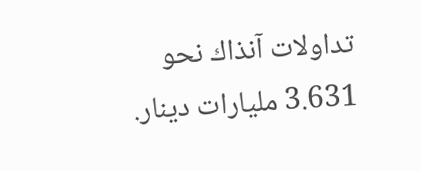تداولات آنذاك نحو 3.631 مليارات دينار.